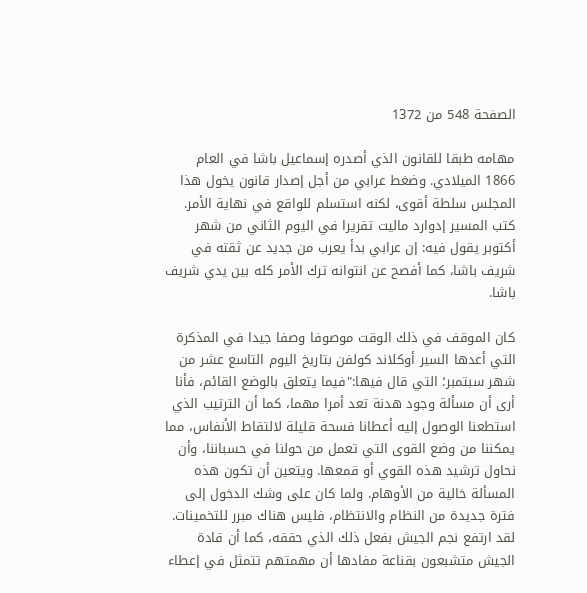الصفحة 548 من 1372

مهامه طبقا للقانون الذي أصدره إسماعيل باشا في العام 1866 الميلادي. وضغط عرابي من أجل إصدار قانون يخول هذا المجلس سلطة أقوى، لكنه استسلم للواقع في نهاية الأمر. كتب المسير إدوارد ماليت تقريرا في اليوم الثاني من شهر أكتوبر يقول فيه: إن عرابي بدأ يعرب من جديد عن ثقته في شريف باشا، كما أفصح عن انتوانه ترك الأمر كله بين يدي شريف باشا.

كان الموقف في ذلك الوقت موصوفا وصفا جيدا في المذكرة التي أعدها السير أوكلاند كولفن بتاريخ اليوم التاسع عشر من شهر سبتمبر؛ التي قال فيها:"فيما يتعلق بالوضع القائم، فأنا أرى أن مسألة وجود هدنة تعد أمرا مهما، كما أن الترتيب الذي استطعنا الوصول إليه أعطانا فسحة قليلة لالتقاط الأنفاس، مما يمكننا من وضع القوى التي تعمل من حولنا في حسباننا، وأن نحاول ترشيد هذه القوي أو قمعها. ويتعين أن تكون هذه المسألة خالية من الأوهام. ولما كان على وشك الدخول إلى فترة جديدة من النظام والانتظام، فليس هناك مبرر للتخمينات. لقد ارتفع نجم الجيش بفعل ذلك الذي حققه، كما أن قادة الجيش متشبعون بقناعة مفادها أن مهمتهم تتمثل في إعطاء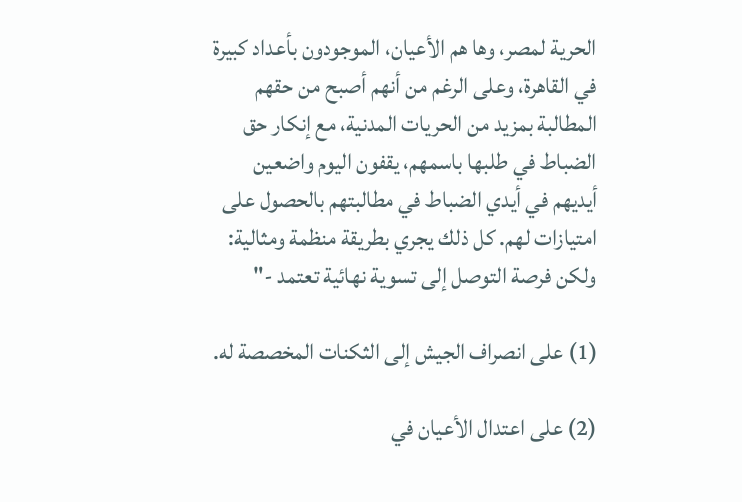الحرية لمصر، وها هم الأعيان، الموجودون بأعداد كبيرة في القاهرة، وعلى الرغم من أنهم أصبح من حقهم المطالبة بمزيد من الحريات المدنية، مع إنكار حق الضباط في طلبها باسمهم، يقفون اليوم واضعين أيديهم في أيدي الضباط في مطالبتهم بالحصول على امتيازات لهم. كل ذلك يجري بطريقة منظمة ومثالية: ولكن فرصة التوصل إلى تسوية نهائية تعتمد -"

(1) على انصراف الجيش إلى الثكنات المخصصة له.

(2) على اعتدال الأعيان في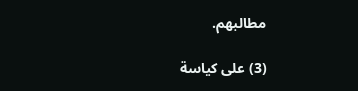مطالبهم.

(3) على كياسة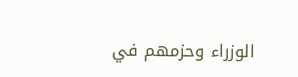الوزراء وحزمهم في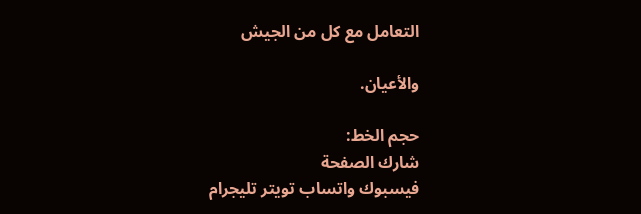التعامل مع كل من الجيش

والأعيان.

حجم الخط:
شارك الصفحة
فيسبوك واتساب تويتر تليجرام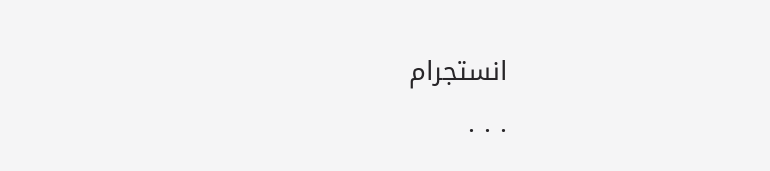انستجرام
. . .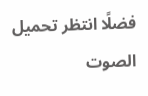فضلًا انتظر تحميل الصوت